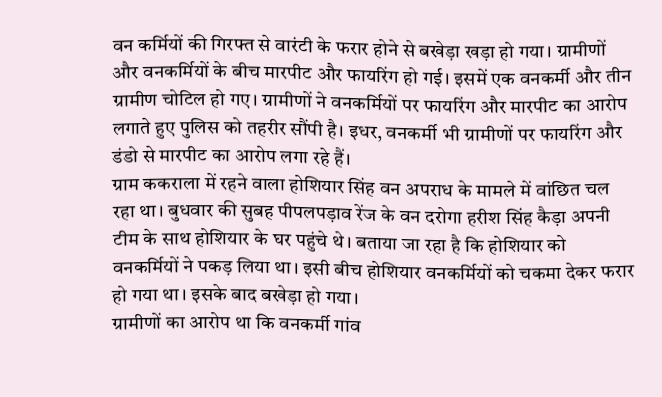वन कर्मियों की गिरफ्त से वारंटी के फरार होने से बखेड़ा खड़ा हो गया। ग्रामीणों और वनकर्मियों के बीच मारपीट और फायरिंग हो गई। इसमें एक वनकर्मी और तीन ग्रामीण चोटिल हो गए। ग्रामीणों ने वनकर्मियों पर फायरिंग और मारपीट का आरोप लगाते हुए पुलिस को तहरीर सौंपी है। इधर, वनकर्मी भी ग्रामीणों पर फायरिंग और डंडो से मारपीट का आरोप लगा रहे हैं।
ग्राम ककराला में रहने वाला होशियार सिंह वन अपराध के मामले में वांछित चल रहा था। बुधवार की सुबह पीपलपड़ाव रेंज के वन दरोगा हरीश सिंह कैड़ा अपनी टीम के साथ होशियार के घर पहुंचे थे। बताया जा रहा है कि होशियार को वनकर्मियों ने पकड़ लिया था। इसी बीच होशियार वनकर्मियों को चकमा देकर फरार हो गया था। इसके बाद बखेड़ा हो गया।
ग्रामीणों का आरोप था कि वनकर्मी गांव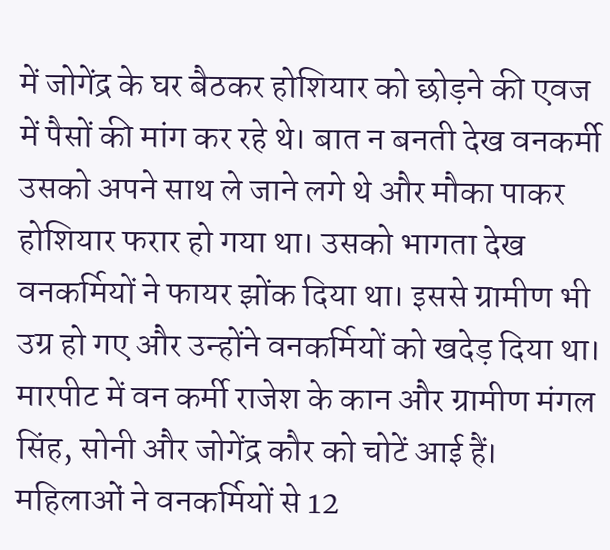में जोगेंद्र के घर बैठकर होशियार को छोड़ने की एवज में पैसों की मांग कर रहे थे। बात न बनती देख वनकर्मी उसको अपने साथ ले जाने लगे थे और मौका पाकर होशियार फरार हो गया था। उसको भागता देख वनकर्मियों ने फायर झोंक दिया था। इससे ग्रामीण भी उग्र हो गए और उन्होंने वनकर्मियों को खदेड़ दिया था। मारपीट में वन कर्मी राजेश के कान और ग्रामीण मंगल सिंह, सोनी और जोगेंद्र कौर को चोटें आई हैं। महिलाओं ने वनकर्मियों से 12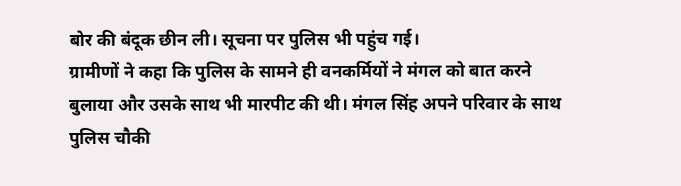बोर की बंदूक छीन ली। सूचना पर पुलिस भी पहुंच गई।
ग्रामीणों ने कहा कि पुलिस के सामने ही वनकर्मियों ने मंगल को बात करने बुलाया और उसके साथ भी मारपीट की थी। मंगल सिंह अपने परिवार के साथ पुलिस चौकी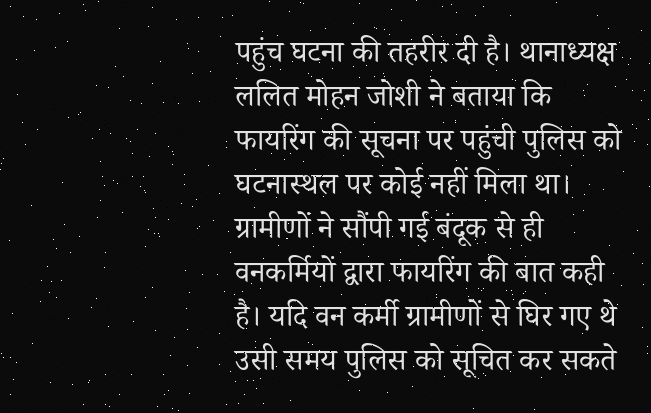पहुंच घटना की तहरीर दी है। थानाध्यक्ष ललित मोहन जोशी ने बताया कि फायरिंग की सूचना पर पहुंची पुलिस को घटनास्थल पर कोई नहीं मिला था। ग्रामीणों ने सौंपी गई बंदूक से ही वनकर्मियों द्वारा फायरिंग की बात कही है। यदि वन कर्मी ग्रामीणों से घिर गए थे उसी समय पुलिस को सूचित कर सकते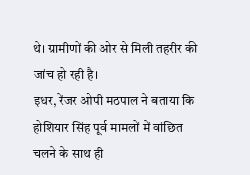थे। ग्रामीणों की ओर से मिली तहरीर की जांच हो रही है।
इधर, रेंजर ओपी मठपाल ने बताया कि होशियार सिंह पूर्व मामलों में वांछित चलने के साथ ही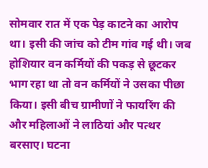सोमवार रात में एक पेड़ काटने का आरोप था। इसी की जांच को टीम गांव गई थी। जब होशियार वन कर्मियों की पकड़ से छूटकर भाग रहा था तो वन कर्मियों ने उसका पीछा किया। इसी बीच ग्रामीणों ने फायरिंग की और महिलाओं ने लाठियां और पत्थर बरसाए। घटना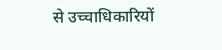से उच्चाधिकारियों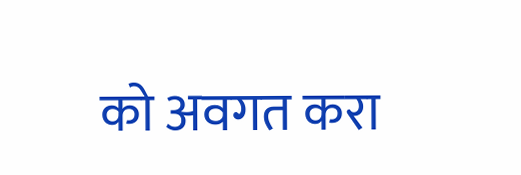को अवगत करा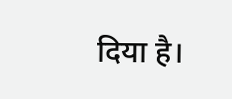दिया है।